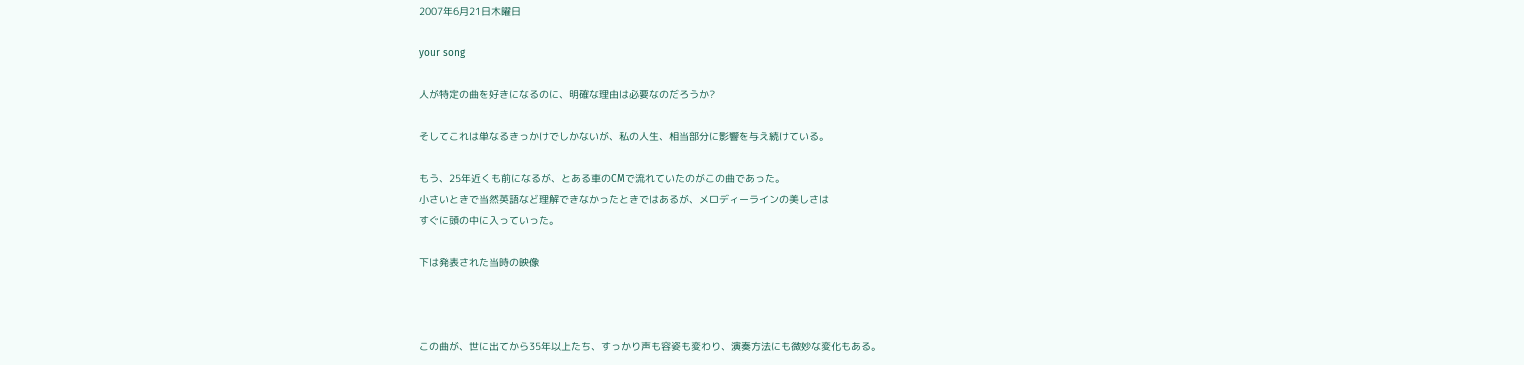2007年6月21日木曜日

your song

人が特定の曲を好きになるのに、明確な理由は必要なのだろうか?

そしてこれは単なるきっかけでしかないが、私の人生、相当部分に影響を与え続けている。

もう、25年近くも前になるが、とある車のCMで流れていたのがこの曲であった。
小さいときで当然英語など理解できなかったときではあるが、メロディーラインの美しさは
すぐに頭の中に入っていった。

下は発表された当時の映像



この曲が、世に出てから35年以上たち、すっかり声も容姿も変わり、演奏方法にも微妙な変化もある。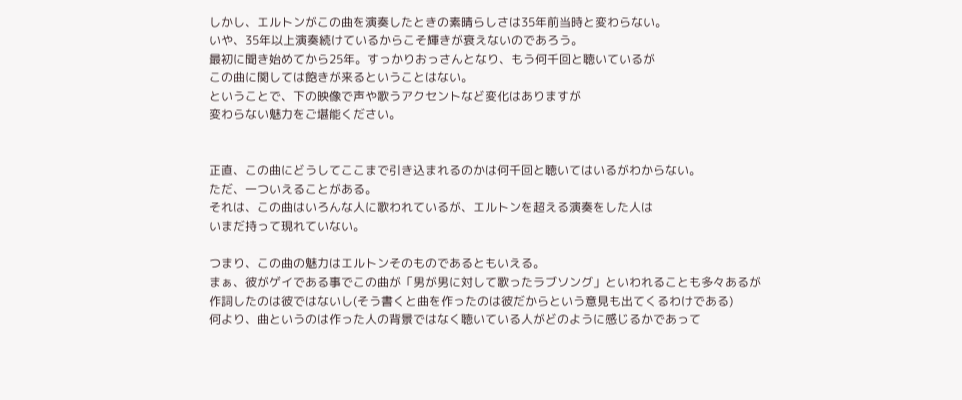しかし、エルトンがこの曲を演奏したときの素晴らしさは35年前当時と変わらない。
いや、35年以上演奏続けているからこそ輝きが衰えないのであろう。
最初に聞き始めてから25年。すっかりおっさんとなり、もう何千回と聴いているが
この曲に関しては飽きが来るということはない。
ということで、下の映像で声や歌うアクセントなど変化はありますが
変わらない魅力をご堪能ください。


正直、この曲にどうしてここまで引き込まれるのかは何千回と聴いてはいるがわからない。
ただ、一ついえることがある。
それは、この曲はいろんな人に歌われているが、エルトンを超える演奏をした人は
いまだ持って現れていない。

つまり、この曲の魅力はエルトンそのものであるともいえる。
まぁ、彼がゲイである事でこの曲が「男が男に対して歌ったラブソング」といわれることも多々あるが
作詞したのは彼ではないし(そう書くと曲を作ったのは彼だからという意見も出てくるわけである)
何より、曲というのは作った人の背景ではなく聴いている人がどのように感じるかであって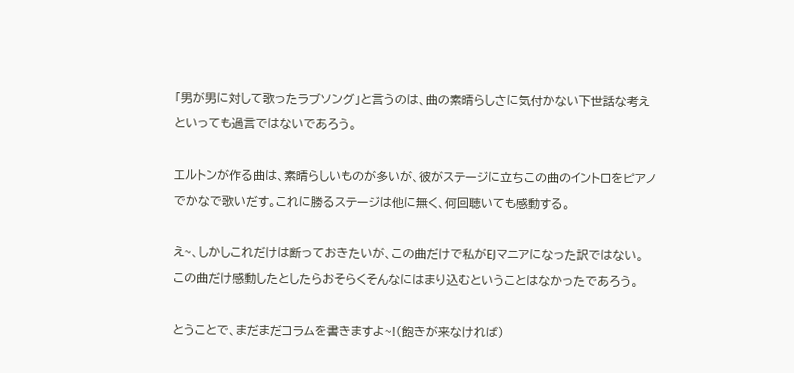「男が男に対して歌ったラブソング」と言うのは、曲の素晴らしさに気付かない下世話な考えといっても過言ではないであろう。

エルトンが作る曲は、素晴らしいものが多いが、彼がステージに立ちこの曲のイントロをピアノでかなで歌いだす。これに勝るステージは他に無く、何回聴いても感動する。

え~、しかしこれだけは断っておきたいが、この曲だけで私がEJマニアになった訳ではない。
この曲だけ感動したとしたらおそらくそんなにはまり込むということはなかったであろう。

とうことで、まだまだコラムを書きますよ~!(飽きが来なければ)